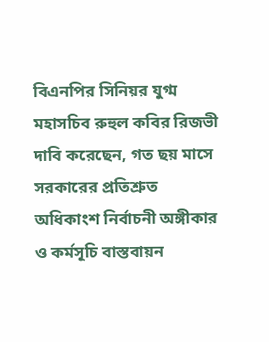বিএনপির সিনিয়র যুগ্ম মহাসচিব রুহুল কবির রিজভী দাবি করেছেন, গত ছয় মাসে সরকারের প্রতিশ্রুত অধিকাংশ নির্বাচনী অঙ্গীকার ও কর্মসূচি বাস্তবায়ন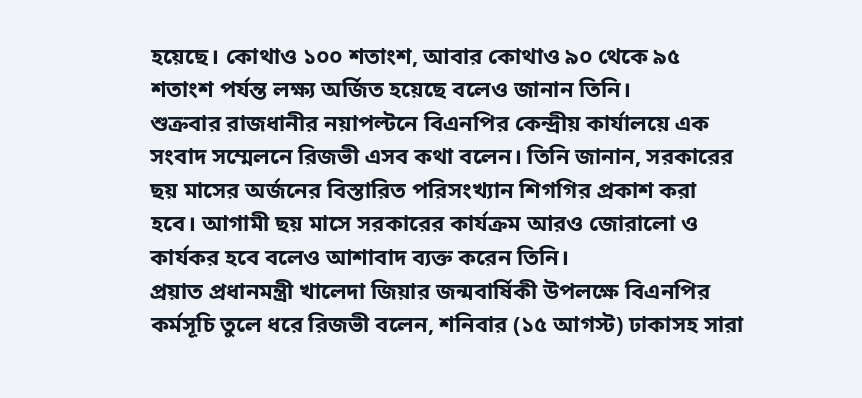হয়েছে। কোথাও ১০০ শতাংশ, আবার কোথাও ৯০ থেকে ৯৫ শতাংশ পর্যন্ত লক্ষ্য অর্জিত হয়েছে বলেও জানান তিনি।
শুক্রবার রাজধানীর নয়াপল্টনে বিএনপির কেন্দ্রীয় কার্যালয়ে এক সংবাদ সম্মেলনে রিজভী এসব কথা বলেন। তিনি জানান, সরকারের ছয় মাসের অর্জনের বিস্তারিত পরিসংখ্যান শিগগির প্রকাশ করা হবে। আগামী ছয় মাসে সরকারের কার্যক্রম আরও জোরালো ও কার্যকর হবে বলেও আশাবাদ ব্যক্ত করেন তিনি।
প্রয়াত প্রধানমন্ত্রী খালেদা জিয়ার জন্মবার্ষিকী উপলক্ষে বিএনপির কর্মসূচি তুলে ধরে রিজভী বলেন, শনিবার (১৫ আগস্ট) ঢাকাসহ সারা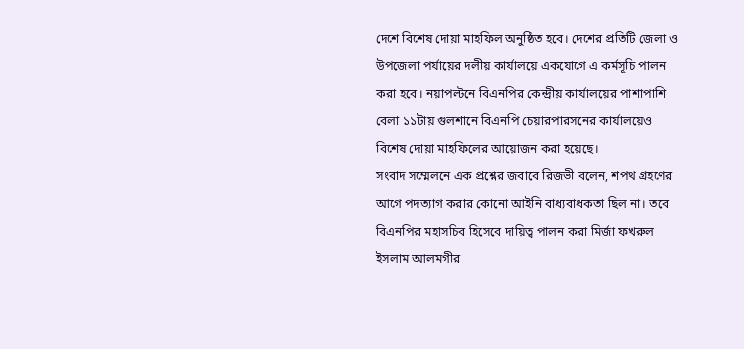দেশে বিশেষ দোয়া মাহফিল অনুষ্ঠিত হবে। দেশের প্রতিটি জেলা ও উপজেলা পর্যায়ের দলীয় কার্যালয়ে একযোগে এ কর্মসূচি পালন করা হবে। নয়াপল্টনে বিএনপির কেন্দ্রীয় কার্যালয়ের পাশাপাশি বেলা ১১টায় গুলশানে বিএনপি চেয়ারপারসনের কার্যালয়েও বিশেষ দোয়া মাহফিলের আয়োজন করা হয়েছে।
সংবাদ সম্মেলনে এক প্রশ্নের জবাবে রিজভী বলেন, শপথ গ্রহণের আগে পদত্যাগ করার কোনো আইনি বাধ্যবাধকতা ছিল না। তবে বিএনপির মহাসচিব হিসেবে দায়িত্ব পালন করা মির্জা ফখরুল ইসলাম আলমগীর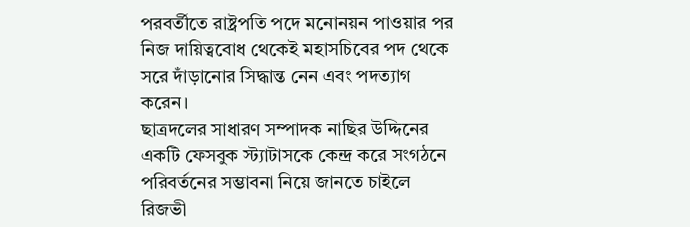পরবর্তীতে রাষ্ট্রপতি পদে মনোনয়ন পাওয়ার পর নিজ দায়িত্ববোধ থেকেই মহাসচিবের পদ থেকে সরে দাঁড়ানোর সিদ্ধান্ত নেন এবং পদত্যাগ করেন।
ছাত্রদলের সাধারণ সম্পাদক নাছির উদ্দিনের একটি ফেসবুক স্ট্যাটাসকে কেন্দ্র করে সংগঠনে পরিবর্তনের সম্ভাবনা নিয়ে জানতে চাইলে রিজভী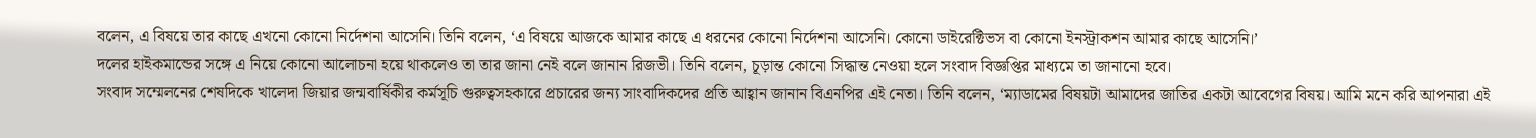বলেন, এ বিষয়ে তার কাছে এখনো কোনো নির্দেশনা আসেনি। তিনি বলেন, ‘এ বিষয়ে আজকে আমার কাছে এ ধরনের কোনো নির্দেশনা আসেনি। কোনো ডাইরেক্টিভস বা কোনো ইনস্ট্রাকশন আমার কাছে আসেনি।’
দলের হাইকমান্ডের সঙ্গে এ নিয়ে কোনো আলোচনা হয়ে থাকলেও তা তার জানা নেই বলে জানান রিজভী। তিনি বলেন, চূড়ান্ত কোনো সিদ্ধান্ত নেওয়া হলে সংবাদ বিজ্ঞপ্তির মাধ্যমে তা জানানো হবে।
সংবাদ সম্মেলনের শেষদিকে খালেদা জিয়ার জন্মবার্ষিকীর কর্মসূচি গুরুত্বসহকারে প্রচারের জন্য সাংবাদিকদের প্রতি আহ্বান জানান বিএনপির এই নেতা। তিনি বলেন, ‘ম্যাডামের বিষয়টা আমাদের জাতির একটা আবেগের বিষয়। আমি মনে করি আপনারা এই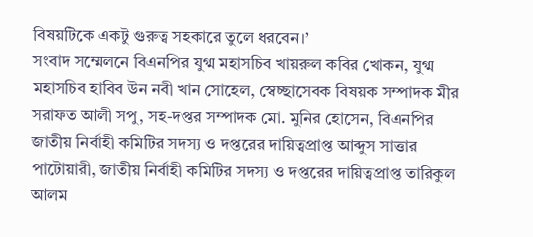বিষয়টিকে একটু গুরুত্ব সহকারে তুলে ধরবেন।’
সংবাদ সম্মেলনে বিএনপির যুগ্ম মহাসচিব খায়রুল কবির খোকন, যুগ্ম মহাসচিব হাবিব উন নবী খান সোহেল, স্বেচ্ছাসেবক বিষয়ক সম্পাদক মীর সরাফত আলী সপু, সহ-দপ্তর সম্পাদক মো. মুনির হোসেন, বিএনপির জাতীয় নির্বাহী কমিটির সদস্য ও দপ্তরের দায়িত্বপ্রাপ্ত আব্দুস সাত্তার পাটোয়ারী, জাতীয় নির্বাহী কমিটির সদস্য ও দপ্তরের দায়িত্বপ্রাপ্ত তারিকুল আলম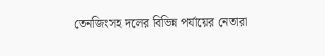তেনজিংসহ দলের বিভিন্ন পর্যায়ের নেতারা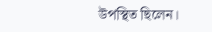উপস্থিত ছিলেন।